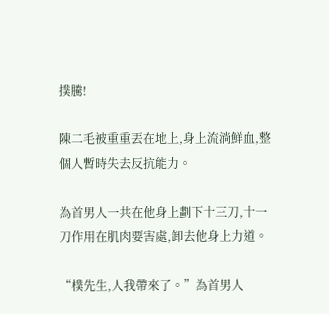撲騰!

陳二毛被重重丟在地上,身上流淌鮮血,整個人暫時失去反抗能力。

為首男人一共在他身上劃下十三刀,十一刀作用在肌肉要害處,卸去他身上力道。

“樸先生,人我帶來了。”為首男人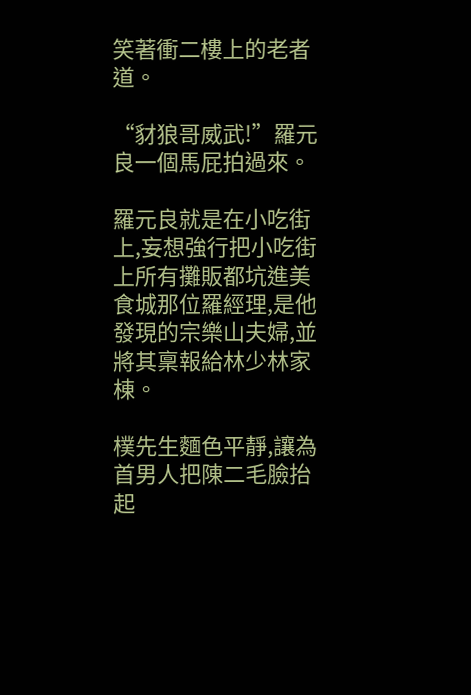笑著衝二樓上的老者道。

“豺狼哥威武!”羅元良一個馬屁拍過來。

羅元良就是在小吃街上,妄想強行把小吃街上所有攤販都坑進美食城那位羅經理,是他發現的宗樂山夫婦,並將其稟報給林少林家棟。

樸先生麵色平靜,讓為首男人把陳二毛臉抬起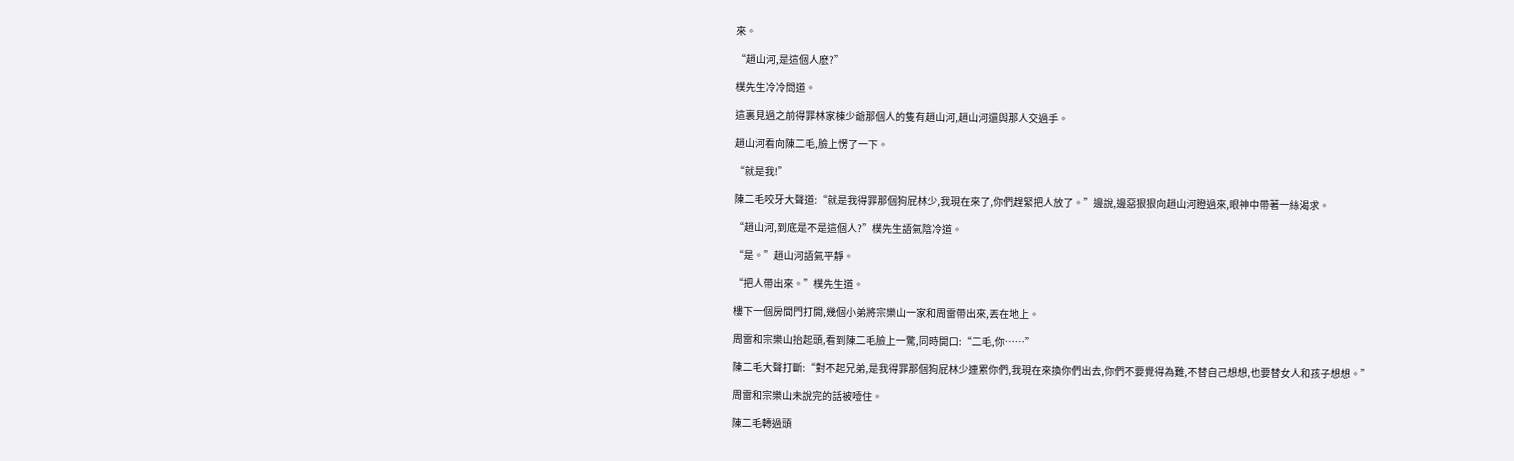來。

“趙山河,是這個人麽?”

樸先生冷冷問道。

這裏見過之前得罪林家棟少爺那個人的隻有趙山河,趙山河還與那人交過手。

趙山河看向陳二毛,臉上愣了一下。

“就是我!”

陳二毛咬牙大聲道:“就是我得罪那個狗屁林少,我現在來了,你們趕緊把人放了。”邊說,邊惡狠狠向趙山河瞪過來,眼神中帶著一絲渴求。

“趙山河,到底是不是這個人?”樸先生語氣陰冷道。

“是。”趙山河語氣平靜。

“把人帶出來。”樸先生道。

樓下一個房間門打開,幾個小弟將宗樂山一家和周雷帶出來,丟在地上。

周雷和宗樂山抬起頭,看到陳二毛臉上一驚,同時開口:“二毛,你……”

陳二毛大聲打斷:“對不起兄弟,是我得罪那個狗屁林少連累你們,我現在來換你們出去,你們不要覺得為難,不替自己想想,也要替女人和孩子想想。”

周雷和宗樂山未說完的話被噎住。

陳二毛轉過頭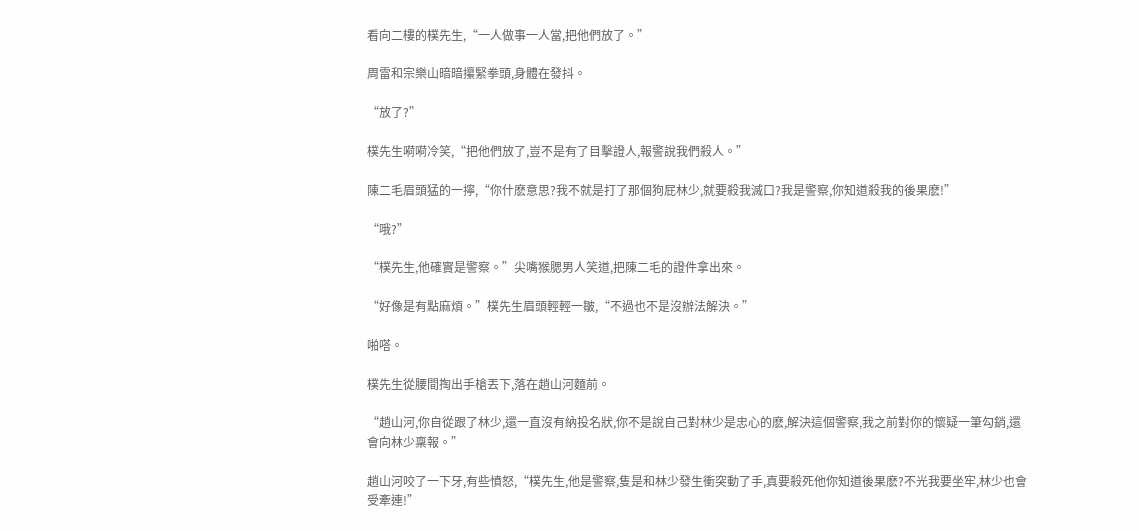看向二樓的樸先生,“一人做事一人當,把他們放了。”

周雷和宗樂山暗暗攥緊拳頭,身體在發抖。

“放了?”

樸先生嗬嗬冷笑,“把他們放了,豈不是有了目擊證人,報警說我們殺人。”

陳二毛眉頭猛的一擰,“你什麽意思?我不就是打了那個狗屁林少,就要殺我滅口?我是警察,你知道殺我的後果麽!”

“哦?”

“樸先生,他確實是警察。”尖嘴猴腮男人笑道,把陳二毛的證件拿出來。

“好像是有點麻煩。”樸先生眉頭輕輕一皺,“不過也不是沒辦法解決。”

啪嗒。

樸先生從腰間掏出手槍丟下,落在趙山河麵前。

“趙山河,你自從跟了林少,還一直沒有納投名狀,你不是說自己對林少是忠心的麽,解決這個警察,我之前對你的懷疑一筆勾銷,還會向林少稟報。”

趙山河咬了一下牙,有些憤怒,“樸先生,他是警察,隻是和林少發生衝突動了手,真要殺死他你知道後果麽?不光我要坐牢,林少也會受牽連!”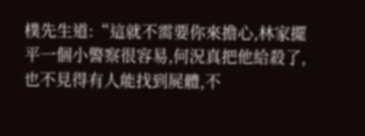樸先生道:“這就不需要你來擔心,林家擺平一個小警察很容易,何況真把他給殺了,也不見得有人能找到屍體,不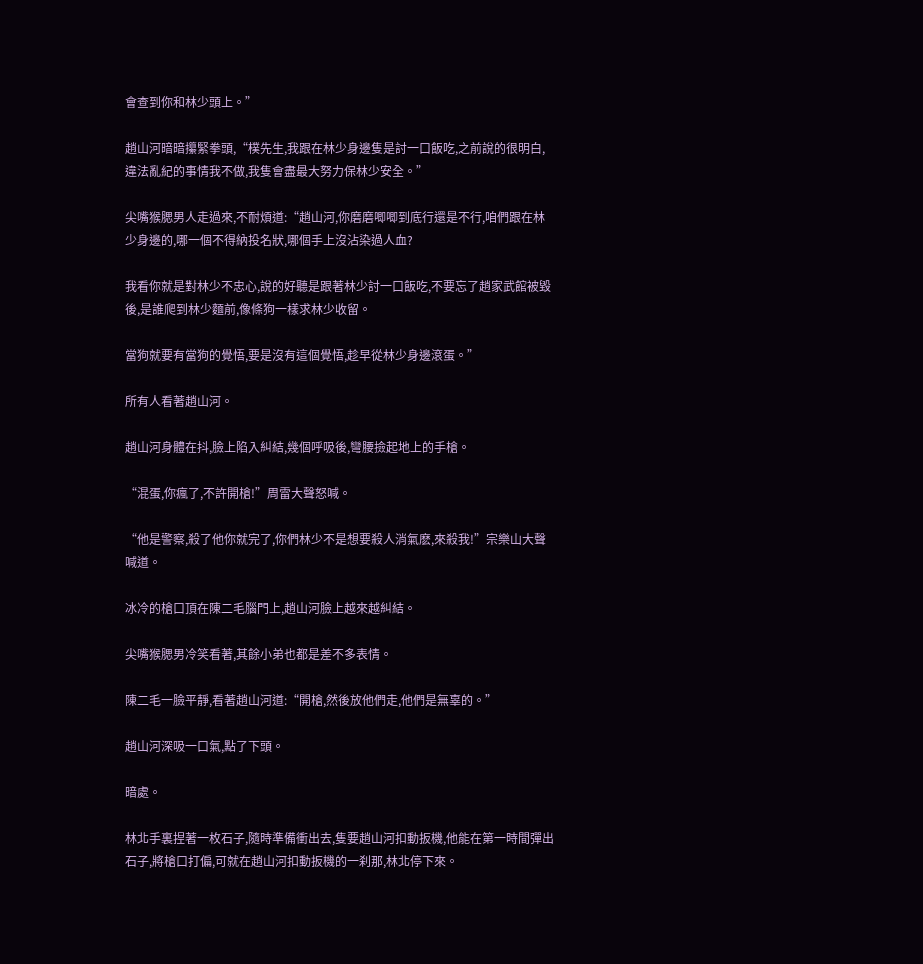會查到你和林少頭上。”

趙山河暗暗攥緊拳頭,“樸先生,我跟在林少身邊隻是討一口飯吃,之前說的很明白,違法亂紀的事情我不做,我隻會盡最大努力保林少安全。”

尖嘴猴腮男人走過來,不耐煩道:“趙山河,你磨磨唧唧到底行還是不行,咱們跟在林少身邊的,哪一個不得納投名狀,哪個手上沒沾染過人血?

我看你就是對林少不忠心,說的好聽是跟著林少討一口飯吃,不要忘了趙家武館被毀後,是誰爬到林少麵前,像條狗一樣求林少收留。

當狗就要有當狗的覺悟,要是沒有這個覺悟,趁早從林少身邊滾蛋。”

所有人看著趙山河。

趙山河身體在抖,臉上陷入糾結,幾個呼吸後,彎腰撿起地上的手槍。

“混蛋,你瘋了,不許開槍!”周雷大聲怒喊。

“他是警察,殺了他你就完了,你們林少不是想要殺人消氣麽,來殺我!”宗樂山大聲喊道。

冰冷的槍口頂在陳二毛腦門上,趙山河臉上越來越糾結。

尖嘴猴腮男冷笑看著,其餘小弟也都是差不多表情。

陳二毛一臉平靜,看著趙山河道:“開槍,然後放他們走,他們是無辜的。”

趙山河深吸一口氣,點了下頭。

暗處。

林北手裏捏著一枚石子,隨時準備衝出去,隻要趙山河扣動扳機,他能在第一時間彈出石子,將槍口打偏,可就在趙山河扣動扳機的一刹那,林北停下來。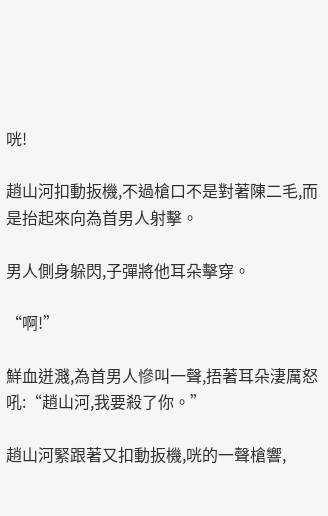咣!

趙山河扣動扳機,不過槍口不是對著陳二毛,而是抬起來向為首男人射擊。

男人側身躲閃,子彈將他耳朵擊穿。

“啊!”

鮮血迸濺,為首男人慘叫一聲,捂著耳朵淒厲怒吼:“趙山河,我要殺了你。”

趙山河緊跟著又扣動扳機,咣的一聲槍響,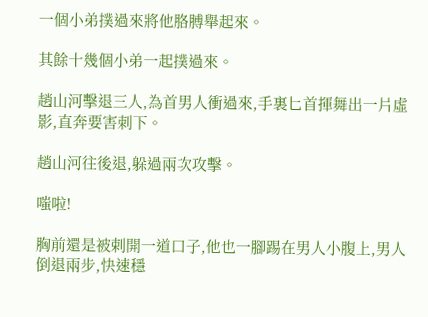一個小弟撲過來將他胳膊舉起來。

其餘十幾個小弟一起撲過來。

趙山河擊退三人,為首男人衝過來,手裏匕首揮舞出一片虛影,直奔要害刺下。

趙山河往後退,躲過兩次攻擊。

嗤啦!

胸前還是被剌開一道口子,他也一腳踢在男人小腹上,男人倒退兩步,快速穩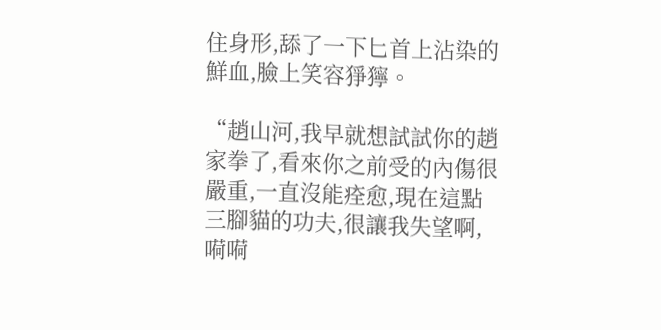住身形,舔了一下匕首上沾染的鮮血,臉上笑容猙獰。

“趙山河,我早就想試試你的趙家拳了,看來你之前受的內傷很嚴重,一直沒能痊愈,現在這點三腳貓的功夫,很讓我失望啊,嗬嗬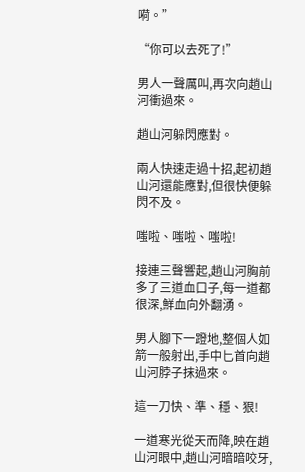嗬。”

“你可以去死了!”

男人一聲厲叫,再次向趙山河衝過來。

趙山河躲閃應對。

兩人快速走過十招,起初趙山河還能應對,但很快便躲閃不及。

嗤啦、嗤啦、嗤啦!

接連三聲響起,趙山河胸前多了三道血口子,每一道都很深,鮮血向外翻湧。

男人腳下一蹬地,整個人如箭一般射出,手中匕首向趙山河脖子抹過來。

這一刀快、準、穩、狠!

一道寒光從天而降,映在趙山河眼中,趙山河暗暗咬牙,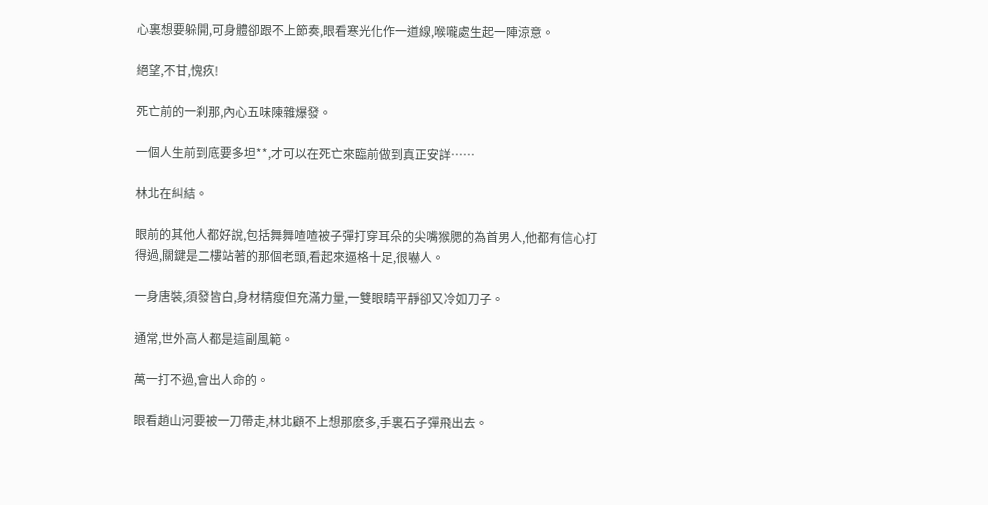心裏想要躲開,可身體卻跟不上節奏,眼看寒光化作一道線,喉嚨處生起一陣涼意。

絕望,不甘,愧疚!

死亡前的一刹那,內心五味陳雜爆發。

一個人生前到底要多坦**,才可以在死亡來臨前做到真正安詳……

林北在糾結。

眼前的其他人都好說,包括舞舞喳喳被子彈打穿耳朵的尖嘴猴腮的為首男人,他都有信心打得過,關鍵是二樓站著的那個老頭,看起來逼格十足,很嚇人。

一身唐裝,須發皆白,身材精瘦但充滿力量,一雙眼睛平靜卻又冷如刀子。

通常,世外高人都是這副風範。

萬一打不過,會出人命的。

眼看趙山河要被一刀帶走,林北顧不上想那麽多,手裏石子彈飛出去。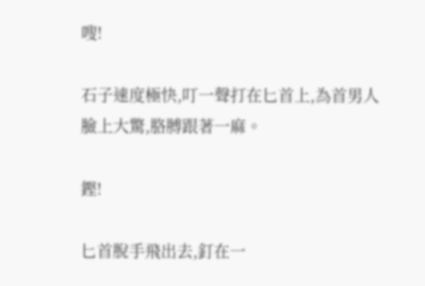嗖!

石子速度極快,叮一聲打在匕首上,為首男人臉上大驚,胳膊跟著一麻。

鏗!

匕首脫手飛出去,釘在一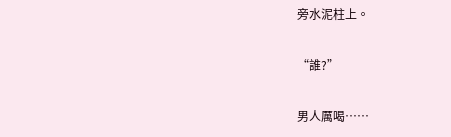旁水泥柱上。

“誰?”

男人厲喝……